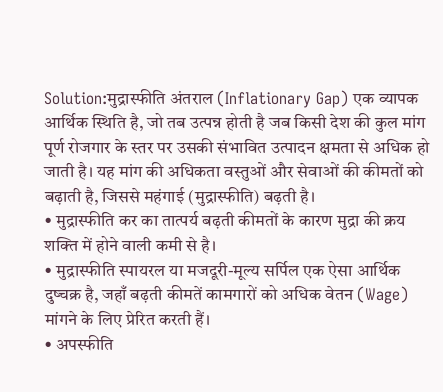Solution:मुद्रास्फीति अंतराल (Inflationary Gap) एक व्यापक आर्थिक स्थिति है, जो तब उत्पन्न होती है जब किसी देश की कुल मांग पूर्ण रोजगार के स्तर पर उसकी संभावित उत्पादन क्षमता से अधिक हो जाती है। यह मांग की अधिकता वस्तुओं और सेवाओं की कीमतों को बढ़ाती है, जिससे महंगाई (मुद्रास्फीति) बढ़ती है।
• मुद्रास्फीति कर का तात्पर्य बढ़ती कीमतों के कारण मुद्रा की क्रय शक्ति में होने वाली कमी से है।
• मुद्रास्फीति स्पायरल या मजदूरी-मूल्य सर्पिल एक ऐसा आर्थिक दुष्चक्र है, जहाँ बढ़ती कीमतें कामगारों को अधिक वेतन (Wage) मांगने के लिए प्रेरित करती हैं।
• अपस्फीति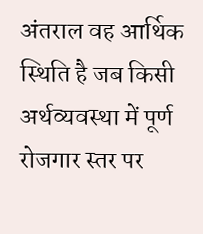अंतराल वह आर्थिक स्थिति है जब किसी अर्थव्यवस्था में पूर्ण रोजगार स्तर पर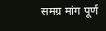समग्र मांग पूर्ण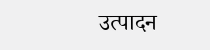उत्पादन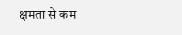क्षमता से कम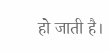हो जाती है।